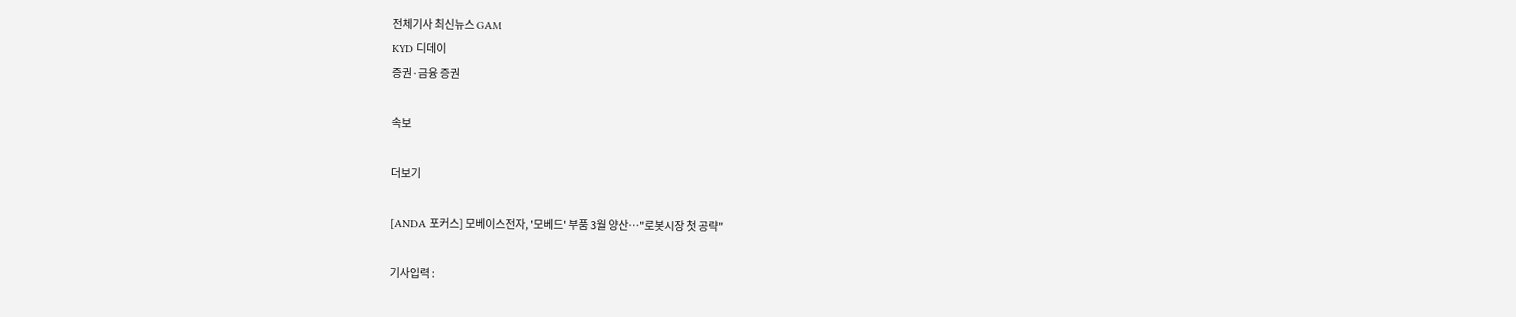전체기사 최신뉴스 GAM
KYD 디데이
증권·금융 증권

속보

더보기

[ANDA 포커스] 모베이스전자, '모베드' 부품 3월 양산…"로봇시장 첫 공략"

기사입력 :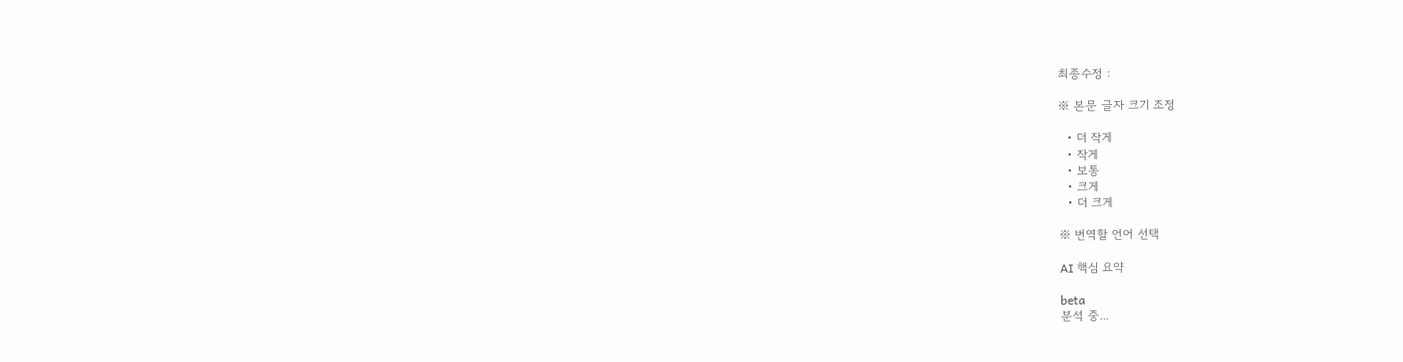최종수정 :

※ 본문 글자 크기 조정

  • 더 작게
  • 작게
  • 보통
  • 크게
  • 더 크게

※ 번역할 언어 선택

AI 핵심 요약

beta
분석 중...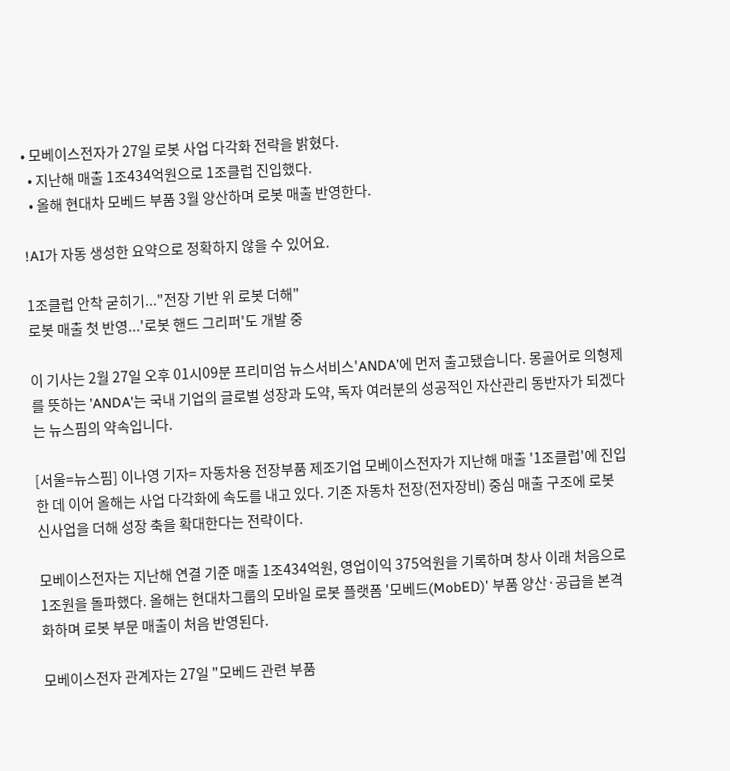• 모베이스전자가 27일 로봇 사업 다각화 전략을 밝혔다.
  • 지난해 매출 1조434억원으로 1조클럽 진입했다.
  • 올해 현대차 모베드 부품 3월 양산하며 로봇 매출 반영한다.

!AI가 자동 생성한 요약으로 정확하지 않을 수 있어요.

1조클럽 안착 굳히기..."전장 기반 위 로봇 더해"
로봇 매출 첫 반영...'로봇 핸드 그리퍼'도 개발 중

이 기사는 2월 27일 오후 01시09분 프리미엄 뉴스서비스'ANDA'에 먼저 출고됐습니다. 몽골어로 의형제를 뜻하는 'ANDA'는 국내 기업의 글로벌 성장과 도약, 독자 여러분의 성공적인 자산관리 동반자가 되겠다는 뉴스핌의 약속입니다.

[서울=뉴스핌] 이나영 기자= 자동차용 전장부품 제조기업 모베이스전자가 지난해 매출 '1조클럽'에 진입한 데 이어 올해는 사업 다각화에 속도를 내고 있다. 기존 자동차 전장(전자장비) 중심 매출 구조에 로봇 신사업을 더해 성장 축을 확대한다는 전략이다.

모베이스전자는 지난해 연결 기준 매출 1조434억원, 영업이익 375억원을 기록하며 창사 이래 처음으로 1조원을 돌파했다. 올해는 현대차그룹의 모바일 로봇 플랫폼 '모베드(MobED)' 부품 양산·공급을 본격화하며 로봇 부문 매출이 처음 반영된다.

모베이스전자 관계자는 27일 "모베드 관련 부품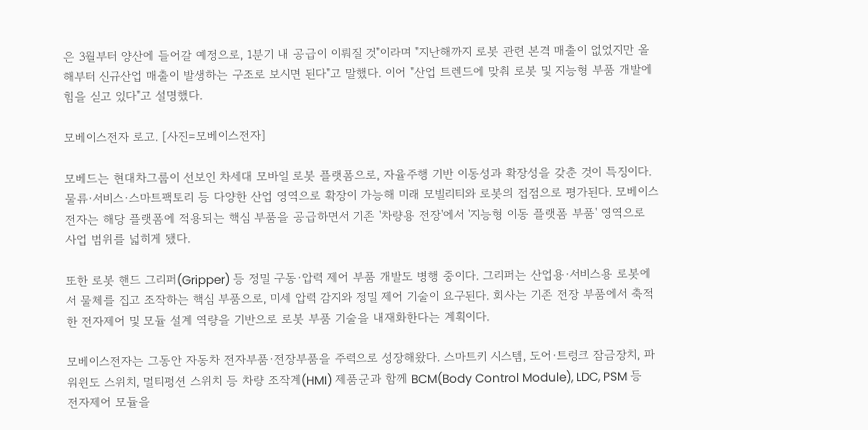은 3월부터 양산에 들어갈 예정으로, 1분기 내 공급이 이뤄질 것"이라며 "지난해까지 로봇 관련 본격 매출이 없었지만 올해부터 신규산업 매출이 발생하는 구조로 보시면 된다"고 말했다. 이어 "산업 트렌드에 맞춰 로봇 및 지능형 부품 개발에 힘을 싣고 있다"고 설명했다.

모베이스전자 로고. [사진=모베이스전자]

모베드는 현대차그룹이 선보인 차세대 모바일 로봇 플랫폼으로, 자율주행 기반 이동성과 확장성을 갖춘 것이 특징이다. 물류·서비스·스마트팩토리 등 다양한 산업 영역으로 확장이 가능해 미래 모빌리티와 로봇의 접점으로 평가된다. 모베이스전자는 해당 플랫폼에 적용되는 핵심 부품을 공급하면서 기존 '차량용 전장'에서 '지능형 이동 플랫폼 부품' 영역으로 사업 범위를 넓히게 됐다.

또한 로봇 핸드 그리퍼(Gripper) 등 정밀 구동·압력 제어 부품 개발도 병행 중이다. 그리퍼는 산업용·서비스용 로봇에서 물체를 집고 조작하는 핵심 부품으로, 미세 압력 감지와 정밀 제어 기술이 요구된다. 회사는 기존 전장 부품에서 축적한 전자제어 및 모듈 설계 역량을 기반으로 로봇 부품 기술을 내재화한다는 계획이다.

모베이스전자는 그동안 자동차 전자부품·전장부품을 주력으로 성장해왔다. 스마트키 시스템, 도어·트렁크 잠금장치, 파워윈도 스위치, 멀티펑션 스위치 등 차량 조작계(HMI) 제품군과 함께 BCM(Body Control Module), LDC, PSM 등 전자제어 모듈을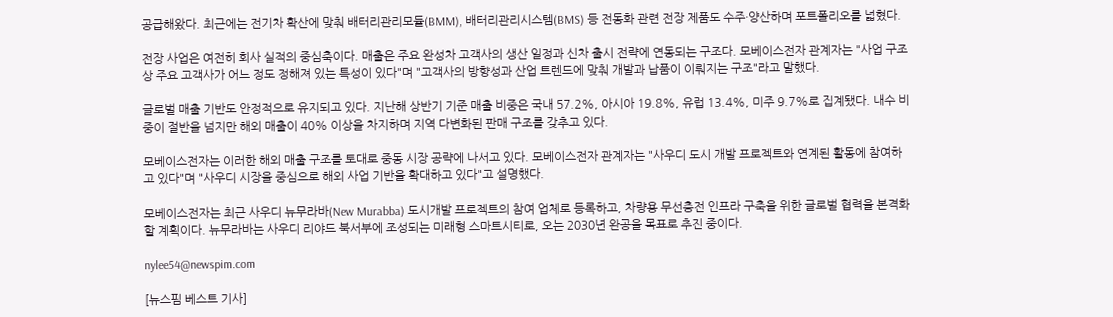공급해왔다. 최근에는 전기차 확산에 맞춰 배터리관리모듈(BMM), 배터리관리시스템(BMS) 등 전동화 관련 전장 제품도 수주·양산하며 포트폴리오를 넓혔다.

전장 사업은 여전히 회사 실적의 중심축이다. 매출은 주요 완성차 고객사의 생산 일정과 신차 출시 전략에 연동되는 구조다. 모베이스전자 관계자는 "사업 구조상 주요 고객사가 어느 정도 정해져 있는 특성이 있다"며 "고객사의 방향성과 산업 트렌드에 맞춰 개발과 납품이 이뤄지는 구조"라고 말했다.

글로벌 매출 기반도 안정적으로 유지되고 있다. 지난해 상반기 기준 매출 비중은 국내 57.2%, 아시아 19.8%, 유럽 13.4%, 미주 9.7%로 집계됐다. 내수 비중이 절반을 넘지만 해외 매출이 40% 이상을 차지하며 지역 다변화된 판매 구조를 갖추고 있다.

모베이스전자는 이러한 해외 매출 구조를 토대로 중동 시장 공략에 나서고 있다. 모베이스전자 관계자는 "사우디 도시 개발 프로젝트와 연계된 활동에 참여하고 있다"며 "사우디 시장을 중심으로 해외 사업 기반을 확대하고 있다"고 설명했다.

모베이스전자는 최근 사우디 뉴무라바(New Murabba) 도시개발 프로젝트의 참여 업체로 등록하고, 차량용 무선충전 인프라 구축을 위한 글로벌 협력을 본격화할 계획이다. 뉴무라바는 사우디 리야드 북서부에 조성되는 미래형 스마트시티로, 오는 2030년 완공을 목표로 추진 중이다.

nylee54@newspim.com

[뉴스핌 베스트 기사]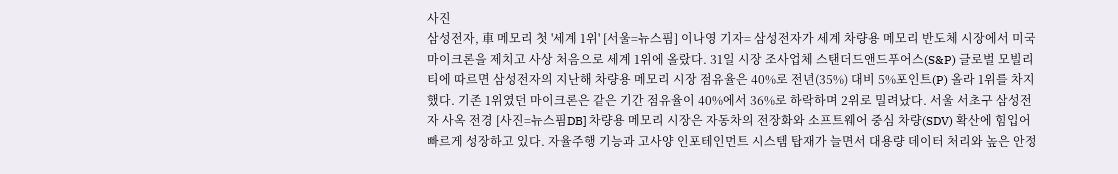사진
삼성전자, 車 메모리 첫 '세계 1위' [서울=뉴스핌] 이나영 기자= 삼성전자가 세계 차량용 메모리 반도체 시장에서 미국 마이크론을 제치고 사상 처음으로 세계 1위에 올랐다. 31일 시장 조사업체 스탠더드앤드푸어스(S&P) 글로벌 모빌리티에 따르면 삼성전자의 지난해 차량용 메모리 시장 점유율은 40%로 전년(35%) 대비 5%포인트(P) 올라 1위를 차지했다. 기존 1위였던 마이크론은 같은 기간 점유율이 40%에서 36%로 하락하며 2위로 밀려났다. 서울 서초구 삼성전자 사옥 전경 [사진=뉴스핌DB] 차량용 메모리 시장은 자동차의 전장화와 소프트웨어 중심 차량(SDV) 확산에 힘입어 빠르게 성장하고 있다. 자율주행 기능과 고사양 인포테인먼트 시스템 탑재가 늘면서 대용량 데이터 처리와 높은 안정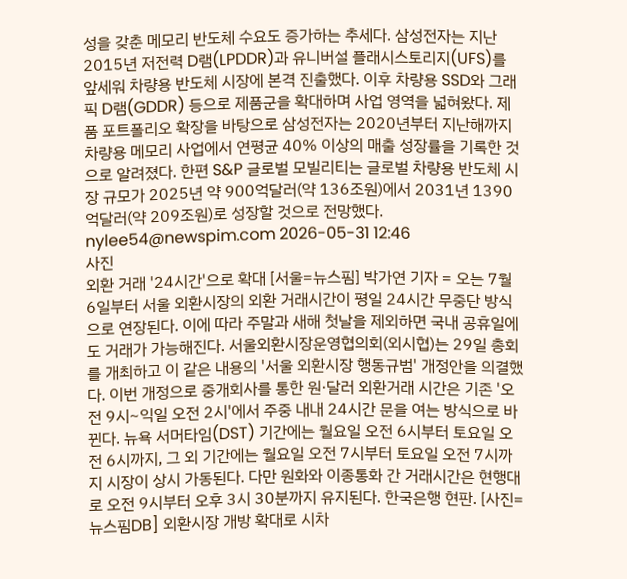성을 갖춘 메모리 반도체 수요도 증가하는 추세다. 삼성전자는 지난 2015년 저전력 D램(LPDDR)과 유니버설 플래시스토리지(UFS)를 앞세워 차량용 반도체 시장에 본격 진출했다. 이후 차량용 SSD와 그래픽 D램(GDDR) 등으로 제품군을 확대하며 사업 영역을 넓혀왔다. 제품 포트폴리오 확장을 바탕으로 삼성전자는 2020년부터 지난해까지 차량용 메모리 사업에서 연평균 40% 이상의 매출 성장률을 기록한 것으로 알려졌다. 한편 S&P 글로벌 모빌리티는 글로벌 차량용 반도체 시장 규모가 2025년 약 900억달러(약 136조원)에서 2031년 1390억달러(약 209조원)로 성장할 것으로 전망했다. nylee54@newspim.com 2026-05-31 12:46
사진
외환 거래 '24시간'으로 확대 [서울=뉴스핌] 박가연 기자 = 오는 7월 6일부터 서울 외환시장의 외환 거래시간이 평일 24시간 무중단 방식으로 연장된다. 이에 따라 주말과 새해 첫날을 제외하면 국내 공휴일에도 거래가 가능해진다. 서울외환시장운영협의회(외시협)는 29일 총회를 개최하고 이 같은 내용의 '서울 외환시장 행동규범' 개정안을 의결했다. 이번 개정으로 중개회사를 통한 원·달러 외환거래 시간은 기존 '오전 9시~익일 오전 2시'에서 주중 내내 24시간 문을 여는 방식으로 바뀐다. 뉴욕 서머타임(DST) 기간에는 월요일 오전 6시부터 토요일 오전 6시까지, 그 외 기간에는 월요일 오전 7시부터 토요일 오전 7시까지 시장이 상시 가동된다. 다만 원화와 이종통화 간 거래시간은 현행대로 오전 9시부터 오후 3시 30분까지 유지된다. 한국은행 현판. [사진=뉴스핌DB] 외환시장 개방 확대로 시차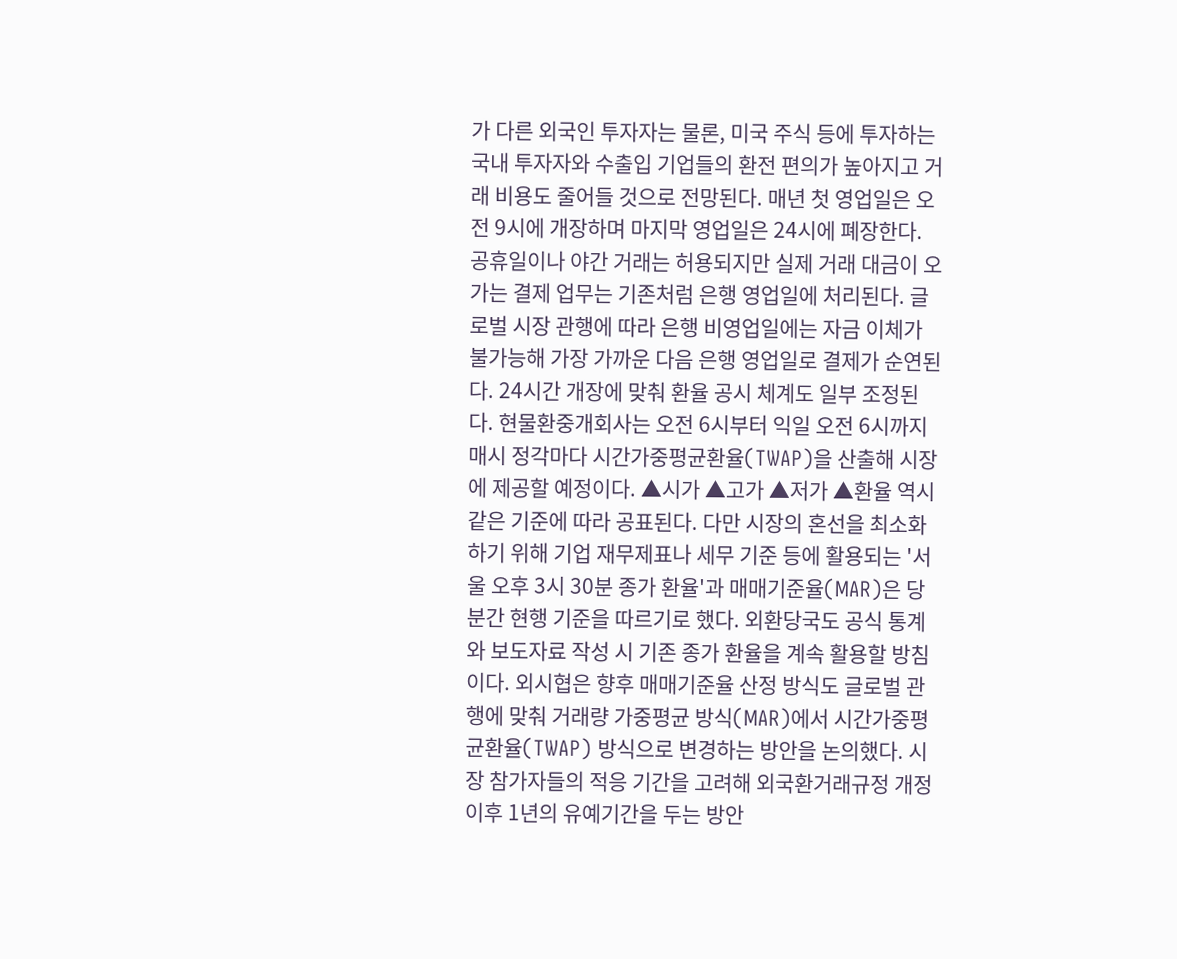가 다른 외국인 투자자는 물론, 미국 주식 등에 투자하는 국내 투자자와 수출입 기업들의 환전 편의가 높아지고 거래 비용도 줄어들 것으로 전망된다. 매년 첫 영업일은 오전 9시에 개장하며 마지막 영업일은 24시에 폐장한다. 공휴일이나 야간 거래는 허용되지만 실제 거래 대금이 오가는 결제 업무는 기존처럼 은행 영업일에 처리된다. 글로벌 시장 관행에 따라 은행 비영업일에는 자금 이체가 불가능해 가장 가까운 다음 은행 영업일로 결제가 순연된다. 24시간 개장에 맞춰 환율 공시 체계도 일부 조정된다. 현물환중개회사는 오전 6시부터 익일 오전 6시까지 매시 정각마다 시간가중평균환율(TWAP)을 산출해 시장에 제공할 예정이다. ▲시가 ▲고가 ▲저가 ▲환율 역시 같은 기준에 따라 공표된다. 다만 시장의 혼선을 최소화하기 위해 기업 재무제표나 세무 기준 등에 활용되는 '서울 오후 3시 30분 종가 환율'과 매매기준율(MAR)은 당분간 현행 기준을 따르기로 했다. 외환당국도 공식 통계와 보도자료 작성 시 기존 종가 환율을 계속 활용할 방침이다. 외시협은 향후 매매기준율 산정 방식도 글로벌 관행에 맞춰 거래량 가중평균 방식(MAR)에서 시간가중평균환율(TWAP) 방식으로 변경하는 방안을 논의했다. 시장 참가자들의 적응 기간을 고려해 외국환거래규정 개정 이후 1년의 유예기간을 두는 방안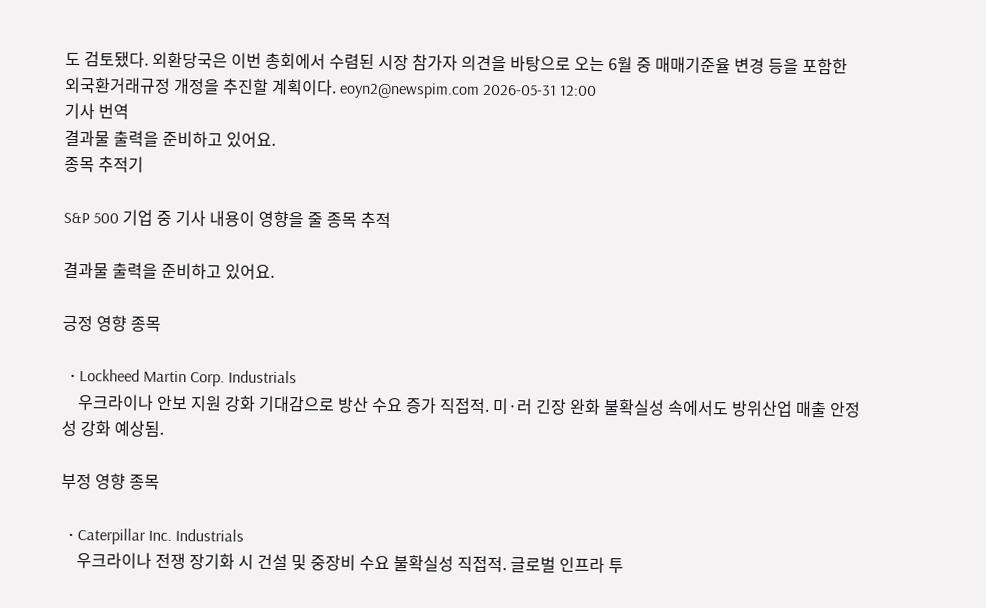도 검토됐다. 외환당국은 이번 총회에서 수렴된 시장 참가자 의견을 바탕으로 오는 6월 중 매매기준율 변경 등을 포함한 외국환거래규정 개정을 추진할 계획이다. eoyn2@newspim.com 2026-05-31 12:00
기사 번역
결과물 출력을 준비하고 있어요.
종목 추적기

S&P 500 기업 중 기사 내용이 영향을 줄 종목 추적

결과물 출력을 준비하고 있어요.

긍정 영향 종목

  • Lockheed Martin Corp. Industrials
    우크라이나 안보 지원 강화 기대감으로 방산 수요 증가 직접적. 미·러 긴장 완화 불확실성 속에서도 방위산업 매출 안정성 강화 예상됨.

부정 영향 종목

  • Caterpillar Inc. Industrials
    우크라이나 전쟁 장기화 시 건설 및 중장비 수요 불확실성 직접적. 글로벌 인프라 투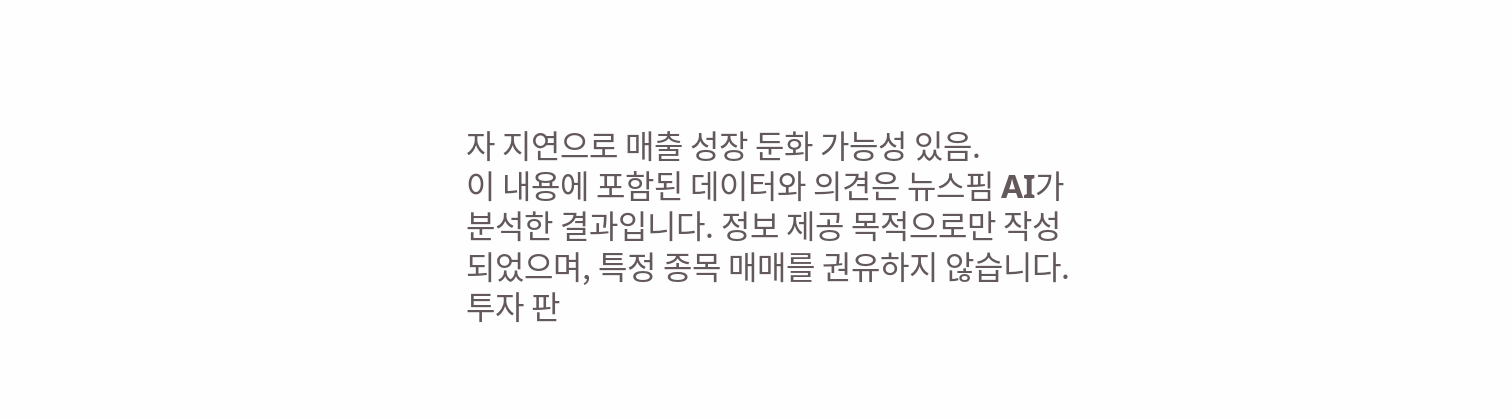자 지연으로 매출 성장 둔화 가능성 있음.
이 내용에 포함된 데이터와 의견은 뉴스핌 AI가 분석한 결과입니다. 정보 제공 목적으로만 작성되었으며, 특정 종목 매매를 권유하지 않습니다. 투자 판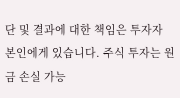단 및 결과에 대한 책임은 투자자 본인에게 있습니다. 주식 투자는 원금 손실 가능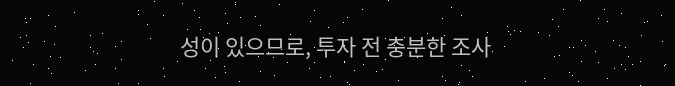성이 있으므로, 투자 전 충분한 조사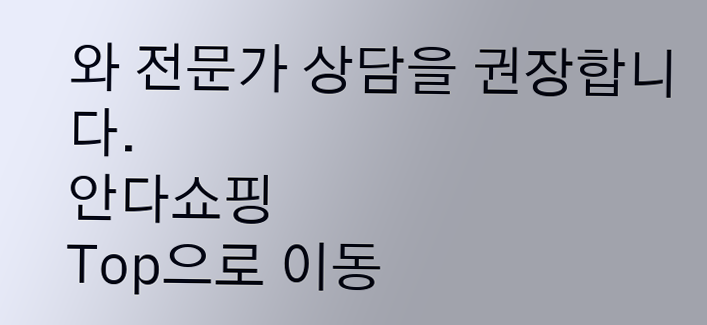와 전문가 상담을 권장합니다.
안다쇼핑
Top으로 이동